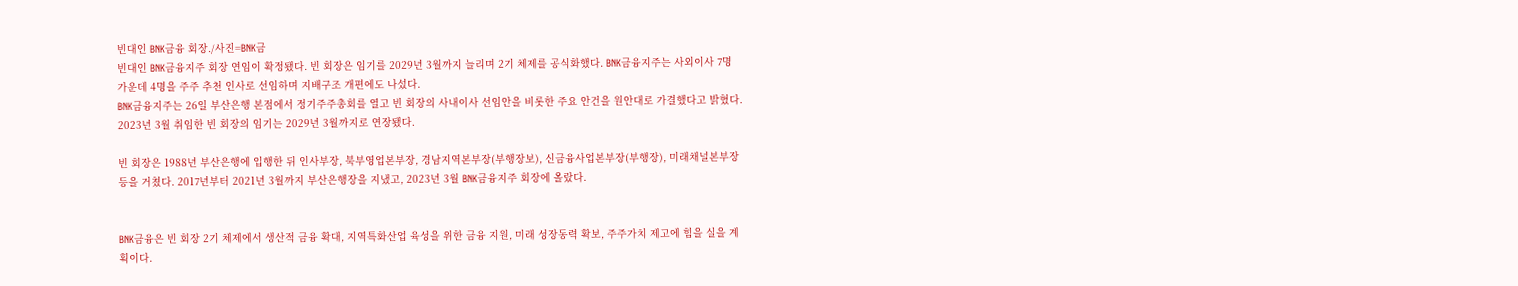빈대인 BNK금융 회장./사진=BNK금
빈대인 BNK금융지주 회장 연임이 확정됐다. 빈 회장은 임기를 2029년 3월까지 늘리며 2기 체제를 공식화했다. BNK금융지주는 사외이사 7명 가운데 4명을 주주 추천 인사로 선임하며 지배구조 개편에도 나섰다.
BNK금융지주는 26일 부산은행 본점에서 정기주주총회를 열고 빈 회장의 사내이사 선임안을 비롯한 주요 안건을 원안대로 가결했다고 밝혔다. 2023년 3월 취임한 빈 회장의 임기는 2029년 3월까지로 연장됐다.

빈 회장은 1988년 부산은행에 입행한 뒤 인사부장, 북부영업본부장, 경남지역본부장(부행장보), 신금융사업본부장(부행장), 미래채널본부장 등을 거쳤다. 2017년부터 2021년 3월까지 부산은행장을 지냈고, 2023년 3월 BNK금융지주 회장에 올랐다.


BNK금융은 빈 회장 2기 체제에서 생산적 금융 확대, 지역특화산업 육성을 위한 금융 지원, 미래 성장동력 확보, 주주가치 제고에 힘을 실을 계획이다.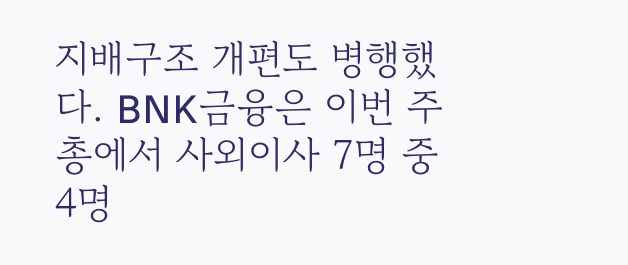지배구조 개편도 병행했다. BNK금융은 이번 주총에서 사외이사 7명 중 4명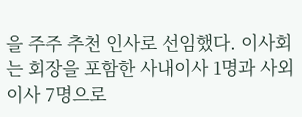을 주주 추천 인사로 선임했다. 이사회는 회장을 포함한 사내이사 1명과 사외이사 7명으로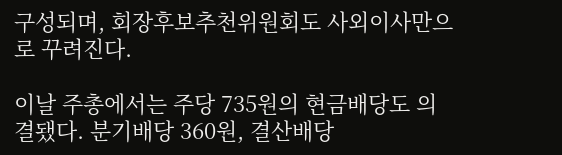구성되며, 회장후보추천위원회도 사외이사만으로 꾸려진다.

이날 주총에서는 주당 735원의 현금배당도 의결됐다. 분기배당 360원, 결산배당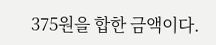375원을 합한 금액이다.